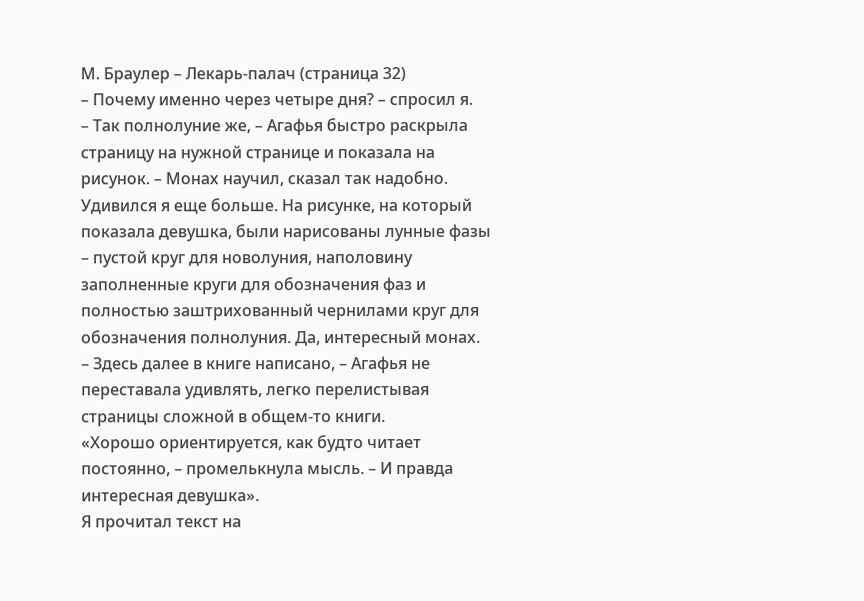М. Браулер – Лекарь-палач (страница 32)
– Почему именно через четыре дня? – спросил я.
– Так полнолуние же, – Агафья быстро раскрыла страницу на нужной странице и показала на рисунок. – Монах научил, сказал так надобно.
Удивился я еще больше. На рисунке, на который показала девушка, были нарисованы лунные фазы – пустой круг для новолуния, наполовину заполненные круги для обозначения фаз и полностью заштрихованный чернилами круг для обозначения полнолуния. Да, интересный монах.
– Здесь далее в книге написано, – Агафья не переставала удивлять, легко перелистывая страницы сложной в общем-то книги.
«Хорошо ориентируется, как будто читает постоянно, – промелькнула мысль. – И правда интересная девушка».
Я прочитал текст на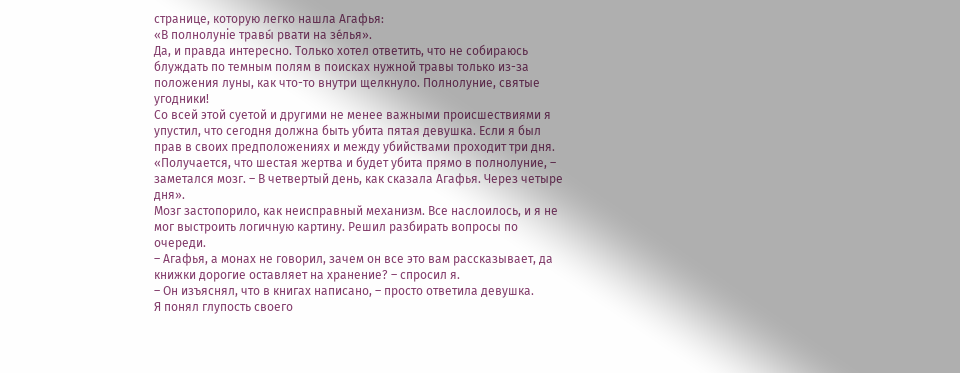странице, которую легко нашла Агафья:
«В полнолуніе травы́ рвати на зе́лья».
Да, и правда интересно. Только хотел ответить, что не собираюсь блуждать по темным полям в поисках нужной травы только из-за положения луны, как что-то внутри щелкнуло. Полнолуние, святые угодники!
Со всей этой суетой и другими не менее важными происшествиями я упустил, что сегодня должна быть убита пятая девушка. Если я был прав в своих предположениях и между убийствами проходит три дня.
«Получается, что шестая жертва и будет убита прямо в полнолуние, – заметался мозг. – В четвертый день, как сказала Агафья. Через четыре дня».
Мозг застопорило, как неисправный механизм. Все наслоилось, и я не мог выстроить логичную картину. Решил разбирать вопросы по очереди.
– Агафья, а монах не говорил, зачем он все это вам рассказывает, да книжки дорогие оставляет на хранение? – спросил я.
– Он изъяснял, что в книгах написано, – просто ответила девушка.
Я понял глупость своего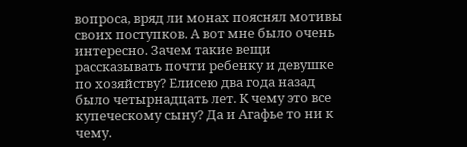вопроса, вряд ли монах пояснял мотивы своих поступков. А вот мне было очень интересно. Зачем такие вещи рассказывать почти ребенку и девушке по хозяйству? Елисею два года назад было четырнадцать лет. К чему это все купеческому сыну? Да и Агафье то ни к чему.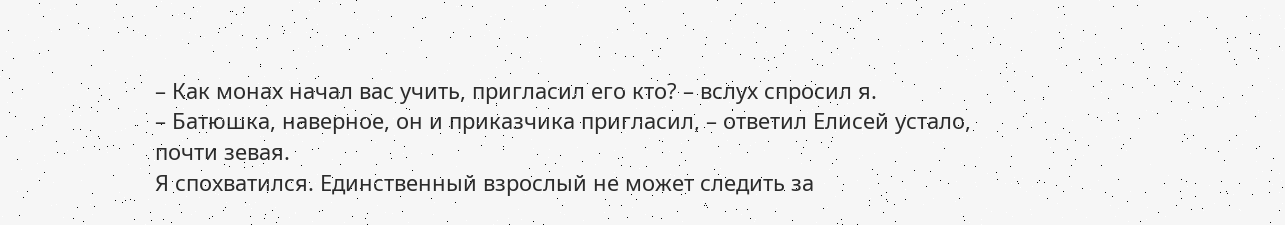– Как монах начал вас учить, пригласил его кто? – вслух спросил я.
– Батюшка, наверное, он и приказчика пригласил, – ответил Елисей устало, почти зевая.
Я спохватился. Единственный взрослый не может следить за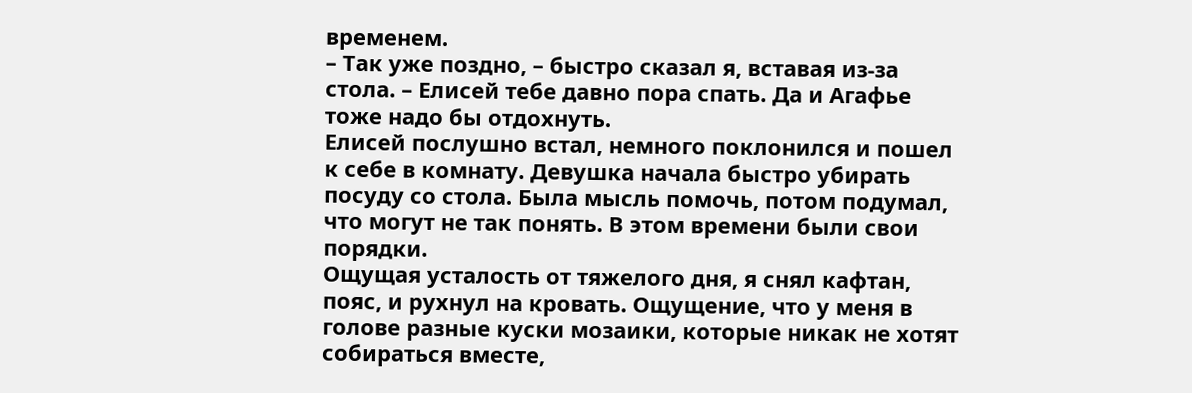временем.
– Так уже поздно, – быстро сказал я, вставая из-за стола. – Елисей тебе давно пора спать. Да и Агафье тоже надо бы отдохнуть.
Елисей послушно встал, немного поклонился и пошел к себе в комнату. Девушка начала быстро убирать посуду со стола. Была мысль помочь, потом подумал, что могут не так понять. В этом времени были свои порядки.
Ощущая усталость от тяжелого дня, я снял кафтан, пояс, и рухнул на кровать. Ощущение, что у меня в голове разные куски мозаики, которые никак не хотят собираться вместе,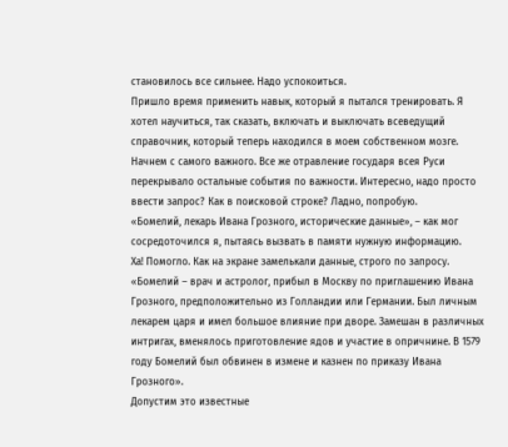становилось все сильнее. Надо успокоиться.
Пришло время применить навык, который я пытался тренировать. Я хотел научиться, так сказать, включать и выключать всеведущий справочник, который теперь находился в моем собственном мозге.
Начнем с самого важного. Все же отравление государя всея Руси перекрывало остальные события по важности. Интересно, надо просто ввести запрос? Как в поисковой строке? Ладно, попробую.
«Бомелий, лекарь Ивана Грозного, исторические данные», – как мог сосредоточился я, пытаясь вызвать в памяти нужную информацию.
Ха! Помогло. Как на экране замелькали данные, строго по запросу.
«Бомелий – врач и астролог, прибыл в Москву по приглашению Ивана Грозного, предположительно из Голландии или Германии. Был личным лекарем царя и имел большое влияние при дворе. Замешан в различных интригах, вменялось приготовление ядов и участие в опричнине. В 1579 году Бомелий был обвинен в измене и казнен по приказу Ивана Грозного».
Допустим это известные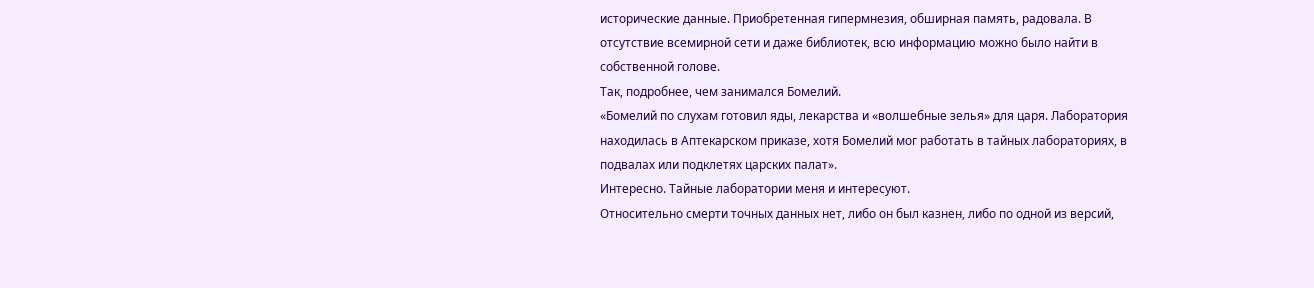исторические данные. Приобретенная гипермнезия, обширная память, радовала. В отсутствие всемирной сети и даже библиотек, всю информацию можно было найти в собственной голове.
Так, подробнее, чем занимался Бомелий.
«Бомелий по слухам готовил яды, лекарства и «волшебные зелья» для царя. Лаборатория находилась в Аптекарском приказе, хотя Бомелий мог работать в тайных лабораториях, в подвалах или подклетях царских палат».
Интересно. Тайные лаборатории меня и интересуют.
Относительно смерти точных данных нет, либо он был казнен, либо по одной из версий,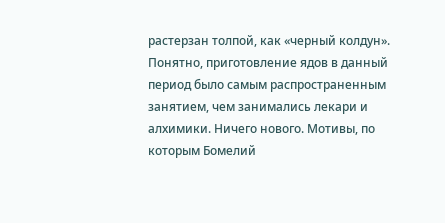растерзан толпой, как «черный колдун».
Понятно, приготовление ядов в данный период было самым распространенным занятием, чем занимались лекари и алхимики. Ничего нового. Мотивы, по которым Бомелий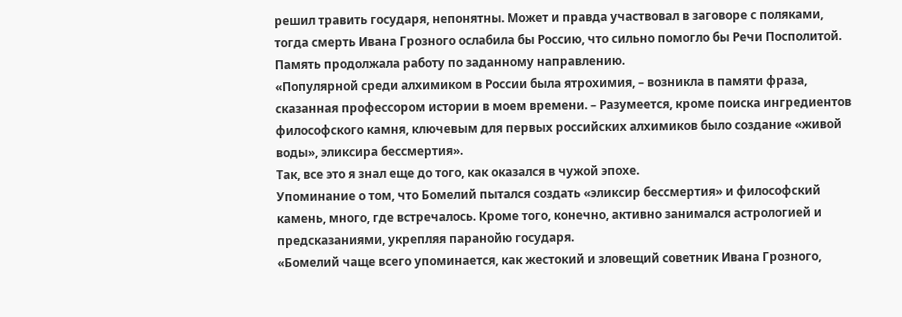решил травить государя, непонятны. Может и правда участвовал в заговоре с поляками, тогда смерть Ивана Грозного ослабила бы Россию, что сильно помогло бы Речи Посполитой.
Память продолжала работу по заданному направлению.
«Популярной среди алхимиком в России была ятрохимия, – возникла в памяти фраза, сказанная профессором истории в моем времени. – Разумеется, кроме поиска ингредиентов философского камня, ключевым для первых российских алхимиков было создание «живой воды», эликсира бессмертия».
Так, все это я знал еще до того, как оказался в чужой эпохе.
Упоминание о том, что Бомелий пытался создать «эликсир бессмертия» и философский камень, много, где встречалось. Кроме того, конечно, активно занимался астрологией и предсказаниями, укрепляя паранойю государя.
«Бомелий чаще всего упоминается, как жестокий и зловещий советник Ивана Грозного,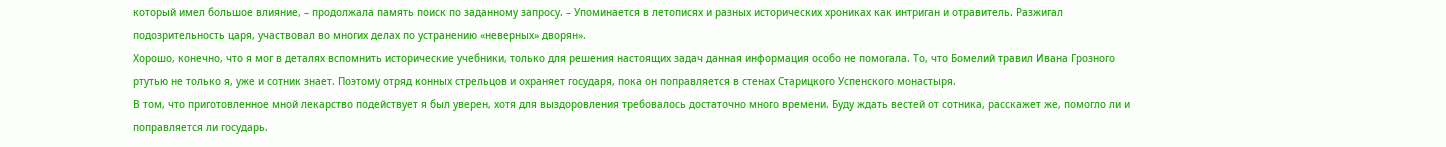который имел большое влияние, – продолжала память поиск по заданному запросу. – Упоминается в летописях и разных исторических хрониках как интриган и отравитель. Разжигал подозрительность царя, участвовал во многих делах по устранению «неверных» дворян».
Хорошо, конечно, что я мог в деталях вспомнить исторические учебники, только для решения настоящих задач данная информация особо не помогала. То, что Бомелий травил Ивана Грозного ртутью не только я, уже и сотник знает. Поэтому отряд конных стрельцов и охраняет государя, пока он поправляется в стенах Старицкого Успенского монастыря.
В том, что приготовленное мной лекарство подействует я был уверен, хотя для выздоровления требовалось достаточно много времени. Буду ждать вестей от сотника, расскажет же, помогло ли и поправляется ли государь.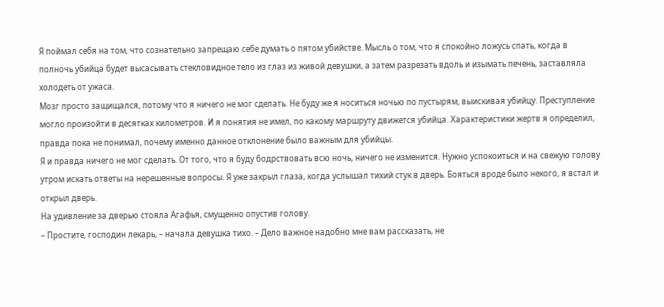Я поймал себя на том, что сознательно запрещаю себе думать о пятом убийстве. Мысль о том, что я спокойно ложусь спать, когда в полночь убийца будет высасывать стекловидное тело из глаз из живой девушки, а затем разрезать вдоль и изымать печень, заставляла холодеть от ужаса.
Мозг просто защищался, потому что я ничего не мог сделать. Не буду же я носиться ночью по пустырям, выискивая убийцу. Преступление могло произойти в десятках километров. И я понятия не имел, по какому маршруту движется убийца. Характеристики жертв я определил, правда пока не понимал, почему именно данное отклонение было важным для убийцы.
Я и правда ничего не мог сделать. От того, что я буду бодрствовать всю ночь, ничего не изменится. Нужно успокоиться и на свежую голову утром искать ответы на нерешенные вопросы. Я уже закрыл глаза, когда услышал тихий стук в дверь. Бояться вроде было некого, я встал и открыл дверь.
На удивление за дверью стояла Агафья, смущенно опустив голову.
– Простите, господин лекарь, – начала девушка тихо. – Дело важное надобно мне вам рассказать, не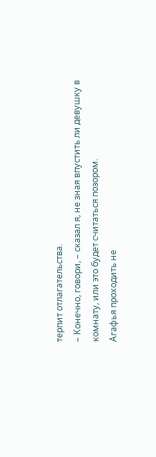терпит отлагательства.
– Конечно, говори, – сказал я, не зная впустить ли девушку в комнату, или это будет считаться позором.
Агафья проходить не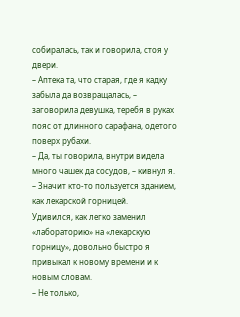собиралась, так и говорила, стоя у двери.
– Аптека та, что старая, где я кадку забыла да возвращалась, – заговорила девушка, теребя в руках пояс от длинного сарафана, одетого поверх рубахи.
– Да, ты говорила, внутри видела много чашек да сосудов, – кивнул я. – Значит кто-то пользуется зданием, как лекарской горницей.
Удивился, как легко заменил «лабораторию» на «лекарскую горницу», довольно быстро я привыкал к новому времени и к новым словам.
– Не только,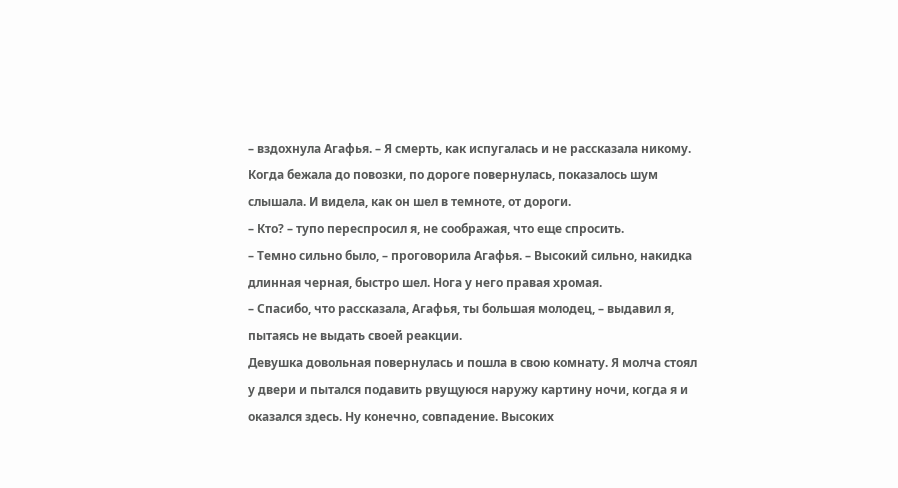– вздохнула Агафья. – Я смерть, как испугалась и не рассказала никому. Когда бежала до повозки, по дороге повернулась, показалось шум слышала. И видела, как он шел в темноте, от дороги.
– Кто? – тупо переспросил я, не соображая, что еще спросить.
– Темно сильно было, – проговорила Агафья. – Высокий сильно, накидка длинная черная, быстро шел. Нога у него правая хромая.
– Спасибо, что рассказала, Агафья, ты большая молодец, – выдавил я, пытаясь не выдать своей реакции.
Девушка довольная повернулась и пошла в свою комнату. Я молча стоял у двери и пытался подавить рвущуюся наружу картину ночи, когда я и оказался здесь. Ну конечно, совпадение. Высоких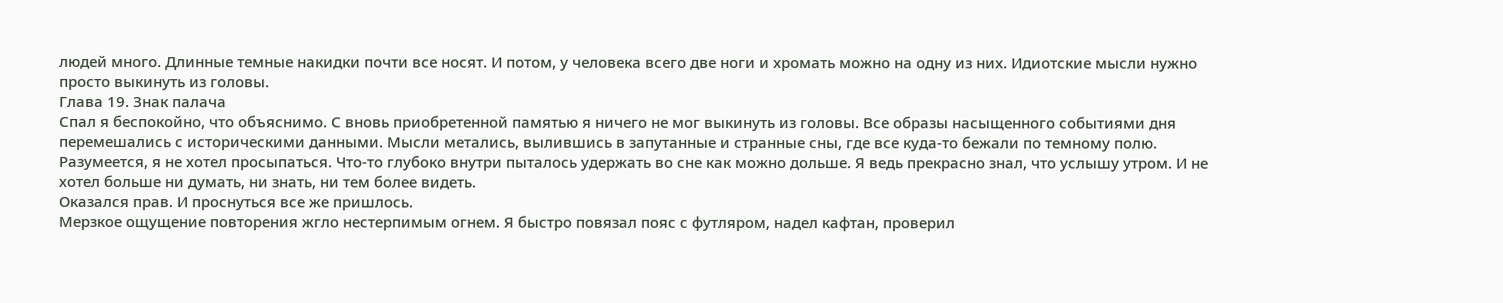людей много. Длинные темные накидки почти все носят. И потом, у человека всего две ноги и хромать можно на одну из них. Идиотские мысли нужно просто выкинуть из головы.
Глава 19. Знак палача
Спал я беспокойно, что объяснимо. С вновь приобретенной памятью я ничего не мог выкинуть из головы. Все образы насыщенного событиями дня перемешались с историческими данными. Мысли метались, вылившись в запутанные и странные сны, где все куда-то бежали по темному полю.
Разумеется, я не хотел просыпаться. Что-то глубоко внутри пыталось удержать во сне как можно дольше. Я ведь прекрасно знал, что услышу утром. И не хотел больше ни думать, ни знать, ни тем более видеть.
Оказался прав. И проснуться все же пришлось.
Мерзкое ощущение повторения жгло нестерпимым огнем. Я быстро повязал пояс с футляром, надел кафтан, проверил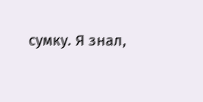сумку. Я знал,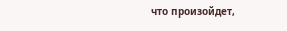что произойдет,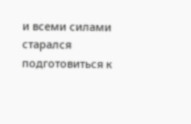и всеми силами старался подготовиться к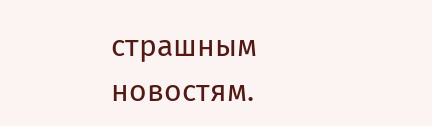страшным новостям.